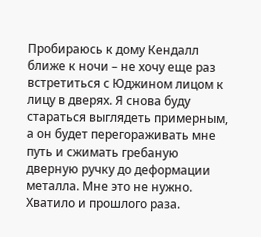Пробираюсь к дому Кендалл ближе к ночи – не хочу еще раз встретиться с Юджином лицом к лицу в дверях. Я снова буду стараться выглядеть примерным, а он будет перегораживать мне путь и сжимать гребаную дверную ручку до деформации металла. Мне это не нужно. Хватило и прошлого раза.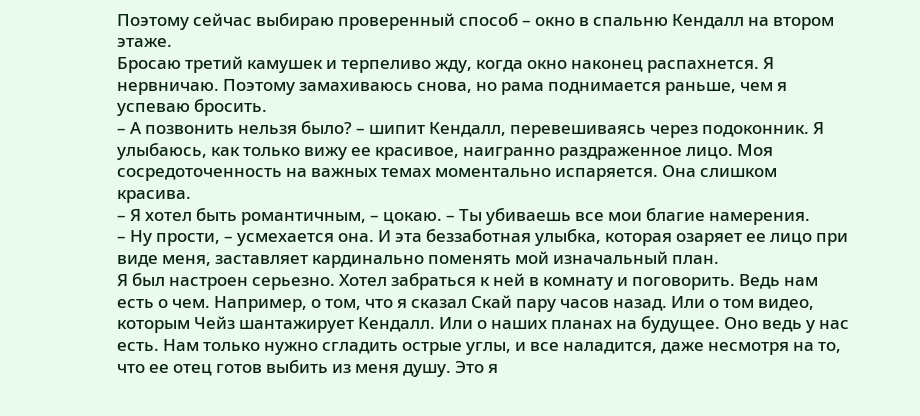Поэтому сейчас выбираю проверенный способ – окно в спальню Кендалл на втором этаже.
Бросаю третий камушек и терпеливо жду, когда окно наконец распахнется. Я нервничаю. Поэтому замахиваюсь снова, но рама поднимается раньше, чем я успеваю бросить.
– А позвонить нельзя было? – шипит Кендалл, перевешиваясь через подоконник. Я улыбаюсь, как только вижу ее красивое, наигранно раздраженное лицо. Моя сосредоточенность на важных темах моментально испаряется. Она слишком красива.
– Я хотел быть романтичным, – цокаю. – Ты убиваешь все мои благие намерения.
– Ну прости, – усмехается она. И эта беззаботная улыбка, которая озаряет ее лицо при виде меня, заставляет кардинально поменять мой изначальный план.
Я был настроен серьезно. Хотел забраться к ней в комнату и поговорить. Ведь нам есть о чем. Например, о том, что я сказал Скай пару часов назад. Или о том видео, которым Чейз шантажирует Кендалл. Или о наших планах на будущее. Оно ведь у нас есть. Нам только нужно сгладить острые углы, и все наладится, даже несмотря на то, что ее отец готов выбить из меня душу. Это я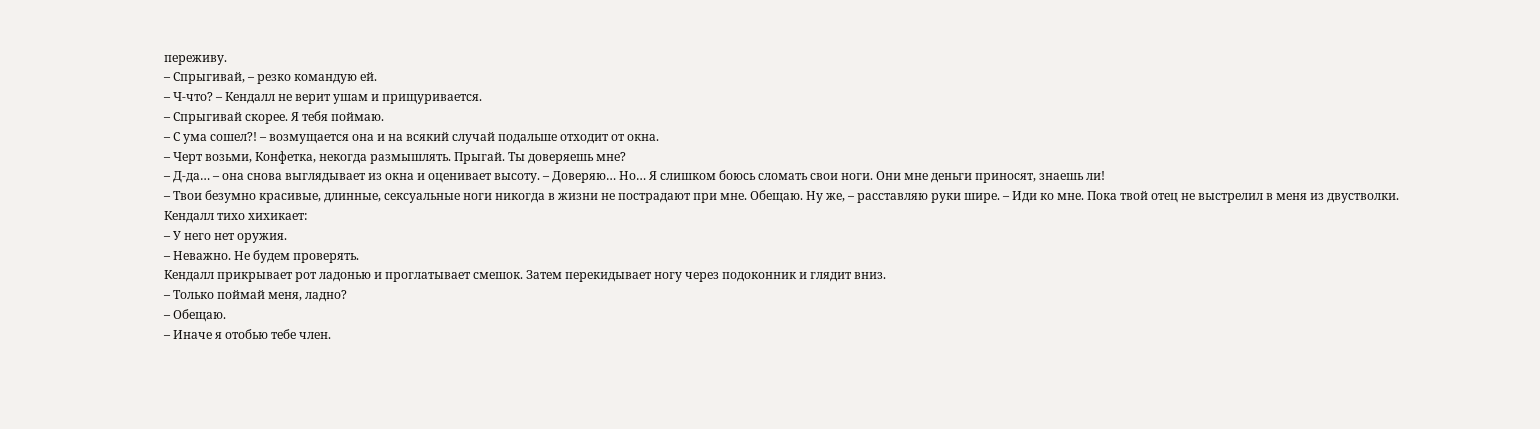переживу.
– Спрыгивай, – резко командую ей.
– Ч-что? – Кендалл не верит ушам и прищуривается.
– Спрыгивай скорее. Я тебя поймаю.
– С ума сошел?! – возмущается она и на всякий случай подальше отходит от окна.
– Черт возьми, Конфетка, некогда размышлять. Прыгай. Ты доверяешь мне?
– Д-да… – она снова выглядывает из окна и оценивает высоту. – Доверяю… Но… Я слишком боюсь сломать свои ноги. Они мне деньги приносят, знаешь ли!
– Твои безумно красивые, длинные, сексуальные ноги никогда в жизни не пострадают при мне. Обещаю. Ну же, – расставляю руки шире. – Иди ко мне. Пока твой отец не выстрелил в меня из двустволки.
Кендалл тихо хихикает:
– У него нет оружия.
– Неважно. Не будем проверять.
Кендалл прикрывает рот ладонью и проглатывает смешок. Затем перекидывает ногу через подоконник и глядит вниз.
– Только поймай меня, ладно?
– Обещаю.
– Иначе я отобью тебе член.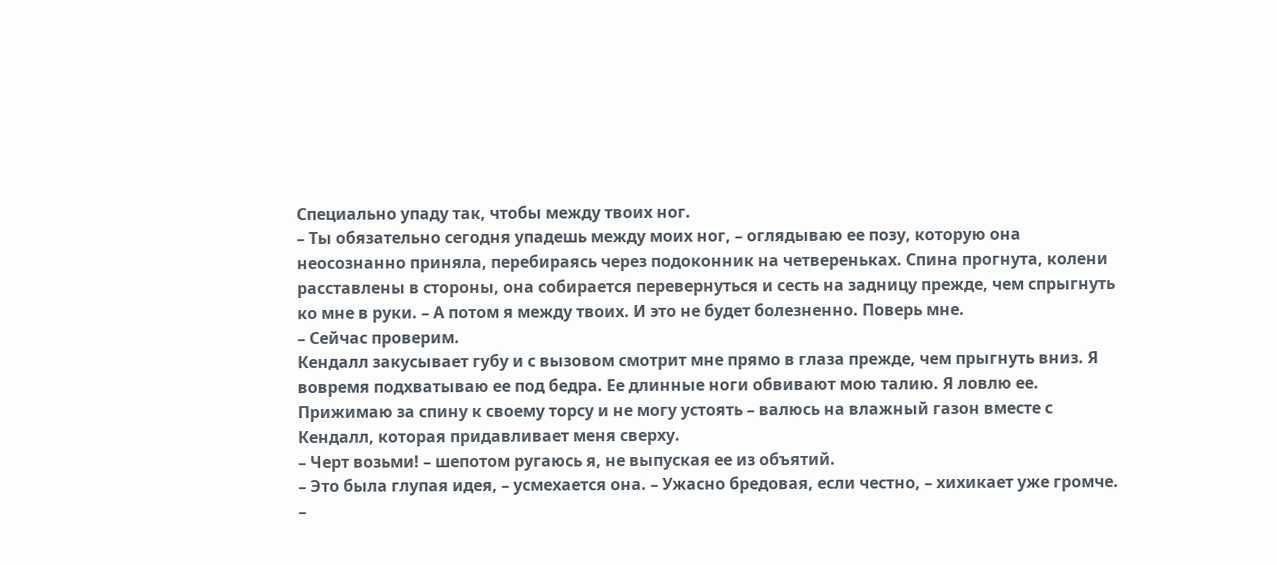Специально упаду так, чтобы между твоих ног.
– Ты обязательно сегодня упадешь между моих ног, – оглядываю ее позу, которую она неосознанно приняла, перебираясь через подоконник на четвереньках. Спина прогнута, колени расставлены в стороны, она собирается перевернуться и сесть на задницу прежде, чем спрыгнуть ко мне в руки. – А потом я между твоих. И это не будет болезненно. Поверь мне.
– Сейчас проверим.
Кендалл закусывает губу и с вызовом смотрит мне прямо в глаза прежде, чем прыгнуть вниз. Я вовремя подхватываю ее под бедра. Ее длинные ноги обвивают мою талию. Я ловлю ее. Прижимаю за спину к своему торсу и не могу устоять – валюсь на влажный газон вместе с Кендалл, которая придавливает меня сверху.
– Черт возьми! – шепотом ругаюсь я, не выпуская ее из объятий.
– Это была глупая идея, – усмехается она. – Ужасно бредовая, если честно, – хихикает уже громче. –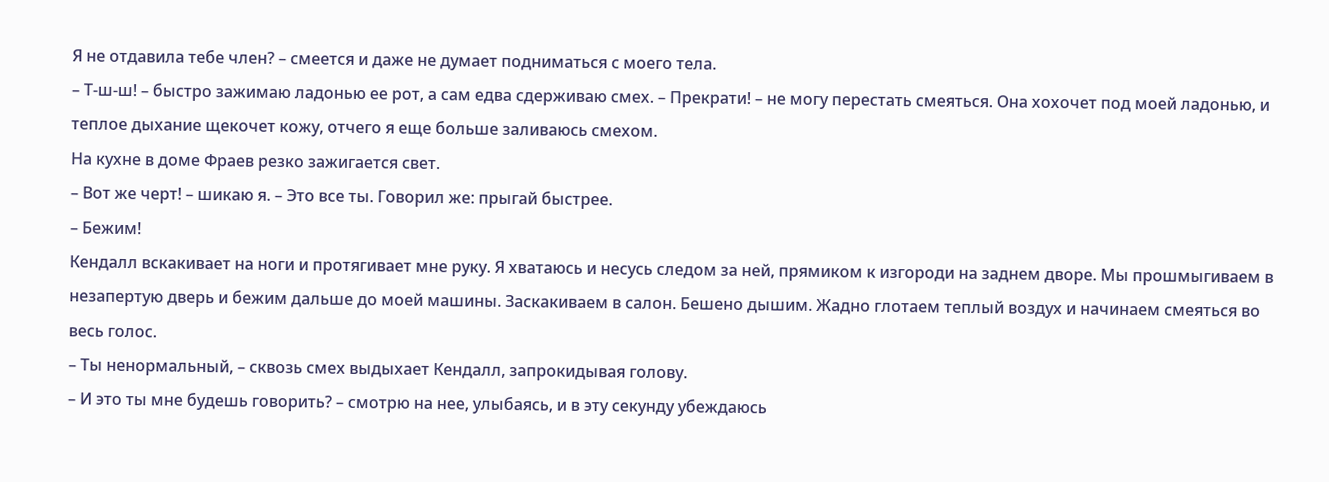Я не отдавила тебе член? – смеется и даже не думает подниматься с моего тела.
– Т-ш-ш! – быстро зажимаю ладонью ее рот, а сам едва сдерживаю смех. – Прекрати! – не могу перестать смеяться. Она хохочет под моей ладонью, и теплое дыхание щекочет кожу, отчего я еще больше заливаюсь смехом.
На кухне в доме Фраев резко зажигается свет.
– Вот же черт! – шикаю я. – Это все ты. Говорил же: прыгай быстрее.
– Бежим!
Кендалл вскакивает на ноги и протягивает мне руку. Я хватаюсь и несусь следом за ней, прямиком к изгороди на заднем дворе. Мы прошмыгиваем в незапертую дверь и бежим дальше до моей машины. Заскакиваем в салон. Бешено дышим. Жадно глотаем теплый воздух и начинаем смеяться во весь голос.
– Ты ненормальный, – сквозь смех выдыхает Кендалл, запрокидывая голову.
– И это ты мне будешь говорить? – смотрю на нее, улыбаясь, и в эту секунду убеждаюсь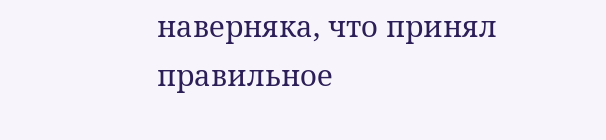наверняка, что принял правильное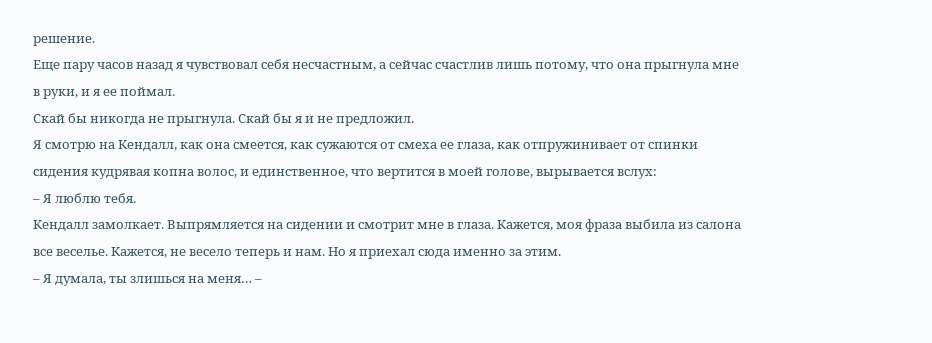решение.
Еще пару часов назад я чувствовал себя несчастным, а сейчас счастлив лишь потому, что она прыгнула мне в руки, и я ее поймал.
Скай бы никогда не прыгнула. Скай бы я и не предложил.
Я смотрю на Кендалл, как она смеется, как сужаются от смеха ее глаза, как отпружинивает от спинки сидения кудрявая копна волос, и единственное, что вертится в моей голове, вырывается вслух:
– Я люблю тебя.
Кендалл замолкает. Выпрямляется на сидении и смотрит мне в глаза. Кажется, моя фраза выбила из салона все веселье. Кажется, не весело теперь и нам. Но я приехал сюда именно за этим.
– Я думала, ты злишься на меня… –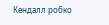Кендалл робко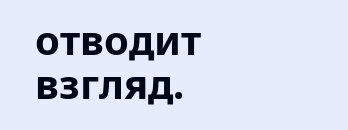отводит взгляд.